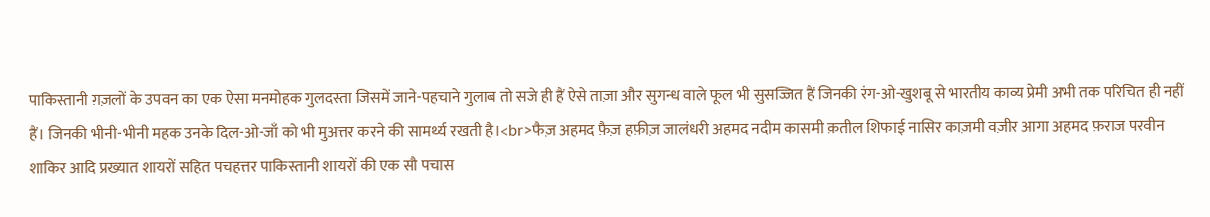पाकिस्तानी ग़ज़लों के उपवन का एक ऐसा मनमोहक गुलदस्ता जिसमें जाने-पहचाने गुलाब तो सजे ही हैं ऐसे ताज़ा और सुगन्ध वाले फूल भी सुसज्जित हैं जिनकी रंग-ओ-खुशबू से भारतीय काव्य प्रेमी अभी तक परिचित ही नहीं हैं। जिनकी भीनी-भीनी महक उनके दिल-ओ-जाँ को भी मुअत्तर करने की सामर्थ्य रखती है।<br>फैज़ अहमद फ़ैज़ हफ़ीज़ जालंधरी अहमद नदीम कासमी क़तील शिफाई नासिर काज़मी वज़ीर आगा अहमद फ़राज परवीन शाकिर आदि प्रख्यात शायरों सहित पचहत्तर पाकिस्तानी शायरों की एक सौ पचास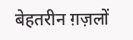बेहतरीन ग़ज़लों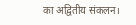का अद्वितीय संकलन।